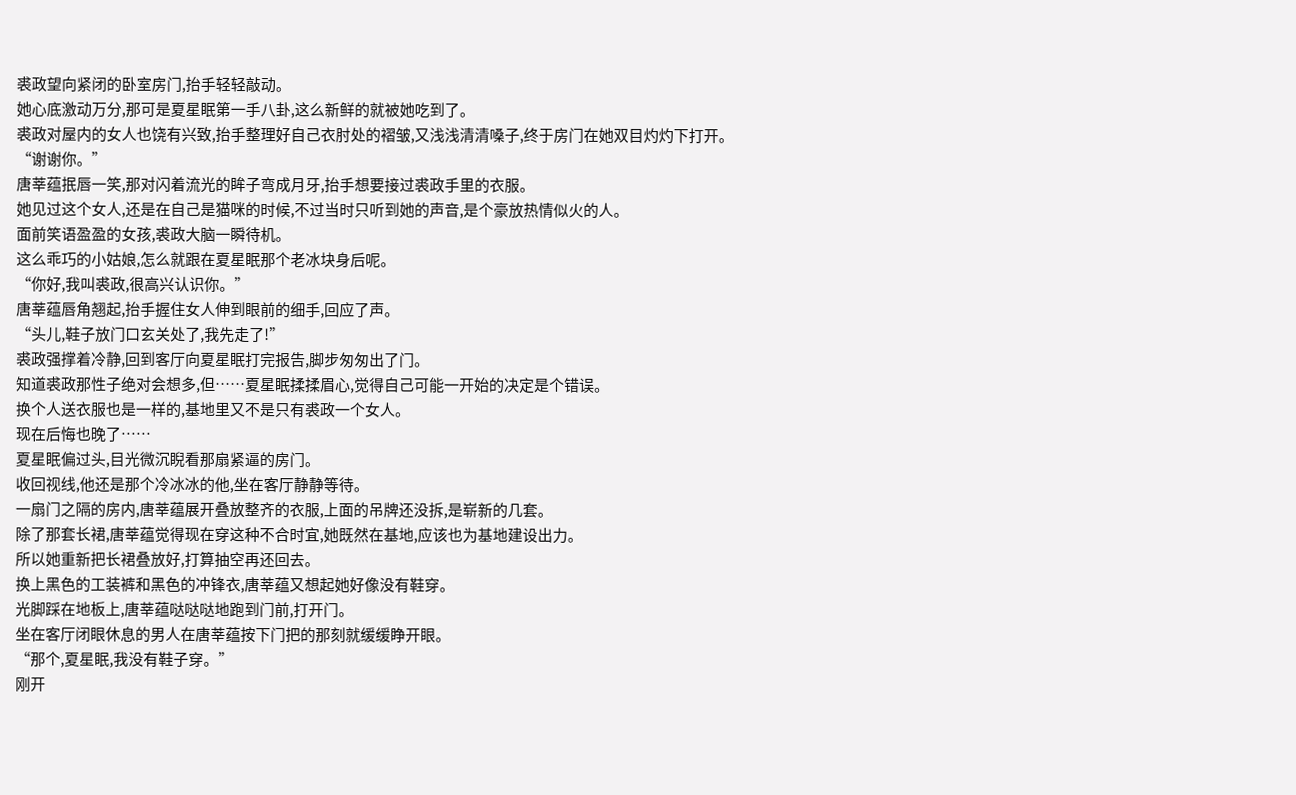裘政望向紧闭的卧室房门,抬手轻轻敲动。
她心底激动万分,那可是夏星眠第一手八卦,这么新鲜的就被她吃到了。
裘政对屋内的女人也饶有兴致,抬手整理好自己衣肘处的褶皱,又浅浅清清嗓子,终于房门在她双目灼灼下打开。
“谢谢你。”
唐莘蕴抿唇一笑,那对闪着流光的眸子弯成月牙,抬手想要接过裘政手里的衣服。
她见过这个女人,还是在自己是猫咪的时候,不过当时只听到她的声音,是个豪放热情似火的人。
面前笑语盈盈的女孩,裘政大脑一瞬待机。
这么乖巧的小姑娘,怎么就跟在夏星眠那个老冰块身后呢。
“你好,我叫裘政,很高兴认识你。”
唐莘蕴唇角翘起,抬手握住女人伸到眼前的细手,回应了声。
“头儿,鞋子放门口玄关处了,我先走了!”
裘政强撑着冷静,回到客厅向夏星眠打完报告,脚步匆匆出了门。
知道裘政那性子绝对会想多,但……夏星眠揉揉眉心,觉得自己可能一开始的决定是个错误。
换个人送衣服也是一样的,基地里又不是只有裘政一个女人。
现在后悔也晚了……
夏星眠偏过头,目光微沉睨看那扇紧逼的房门。
收回视线,他还是那个冷冰冰的他,坐在客厅静静等待。
一扇门之隔的房内,唐莘蕴展开叠放整齐的衣服,上面的吊牌还没拆,是崭新的几套。
除了那套长裙,唐莘蕴觉得现在穿这种不合时宜,她既然在基地,应该也为基地建设出力。
所以她重新把长裙叠放好,打算抽空再还回去。
换上黑色的工装裤和黑色的冲锋衣,唐莘蕴又想起她好像没有鞋穿。
光脚踩在地板上,唐莘蕴哒哒哒地跑到门前,打开门。
坐在客厅闭眼休息的男人在唐莘蕴按下门把的那刻就缓缓睁开眼。
“那个,夏星眠,我没有鞋子穿。”
刚开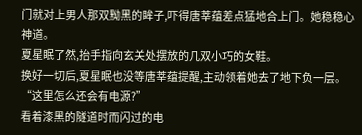门就对上男人那双黝黑的眸子,吓得唐莘蕴差点猛地合上门。她稳稳心神道。
夏星眠了然,抬手指向玄关处摆放的几双小巧的女鞋。
换好一切后,夏星眠也没等唐莘蕴提醒,主动领着她去了地下负一层。
“这里怎么还会有电源?”
看着漆黑的隧道时而闪过的电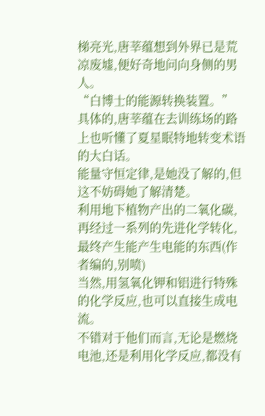梯亮光,唐莘蕴想到外界已是荒凉废墟,便好奇地问向身侧的男人。
“白博士的能源转换装置。”
具体的,唐莘蕴在去训练场的路上也听懂了夏星眠特地转变术语的大白话。
能量守恒定律,是她没了解的,但这不妨碍她了解清楚。
利用地下植物产出的二氧化碳,再经过一系列的先进化学转化,最终产生能产生电能的东西(作者编的,别喷)
当然,用氢氧化钾和铝进行特殊的化学反应,也可以直接生成电流。
不错对于他们而言,无论是燃烧电池,还是利用化学反应,都没有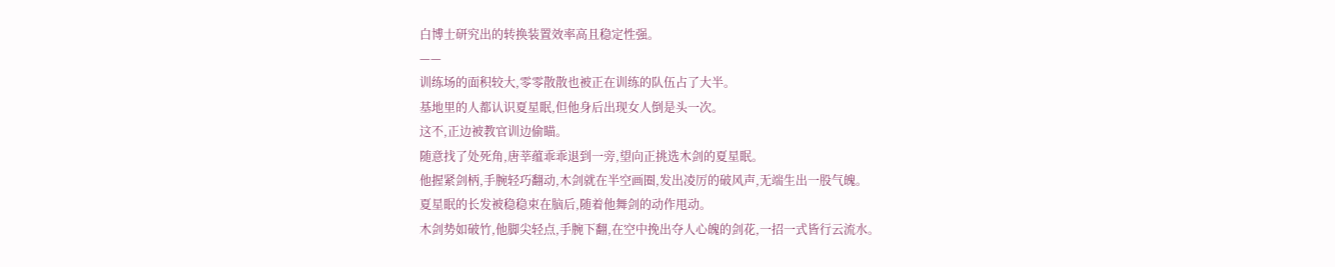白博士研究出的转换装置效率高且稳定性强。
——
训练场的面积较大,零零散散也被正在训练的队伍占了大半。
基地里的人都认识夏星眠,但他身后出现女人倒是头一次。
这不,正边被教官训边偷瞄。
随意找了处死角,唐莘蕴乖乖退到一旁,望向正挑选木剑的夏星眠。
他握紧剑柄,手腕轻巧翻动,木剑就在半空画圈,发出凌厉的破风声,无端生出一股气魄。
夏星眠的长发被稳稳束在脑后,随着他舞剑的动作甩动。
木剑势如破竹,他脚尖轻点,手腕下翻,在空中挽出夺人心魄的剑花,一招一式皆行云流水。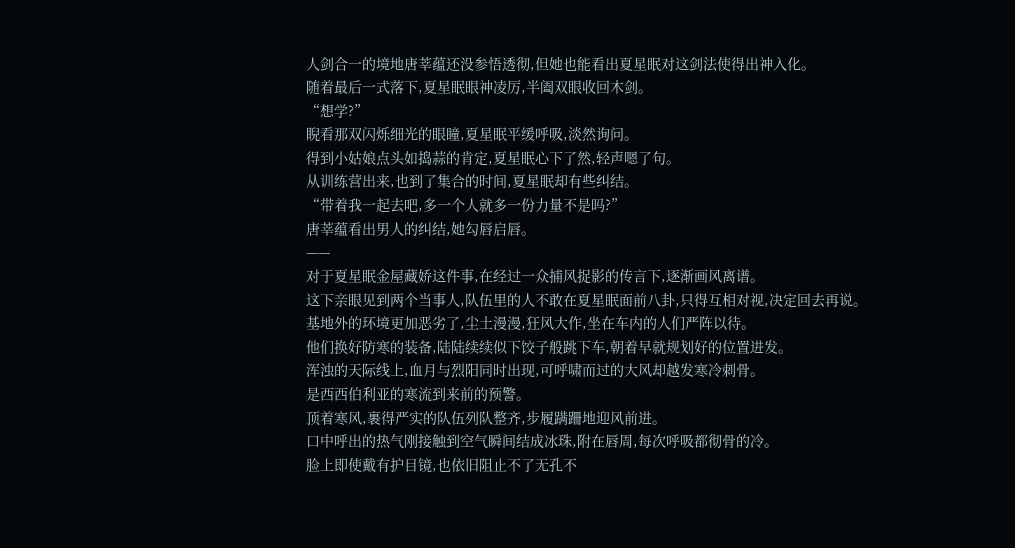人剑合一的境地唐莘蕴还没参悟透彻,但她也能看出夏星眠对这剑法使得出神入化。
随着最后一式落下,夏星眠眼神凌厉,半阖双眼收回木剑。
“想学?”
睨看那双闪烁细光的眼瞳,夏星眠平缓呼吸,淡然询问。
得到小姑娘点头如捣蒜的肯定,夏星眠心下了然,轻声嗯了句。
从训练营出来,也到了集合的时间,夏星眠却有些纠结。
“带着我一起去吧,多一个人就多一份力量不是吗?”
唐莘蕴看出男人的纠结,她勾唇启唇。
——
对于夏星眠金屋藏娇这件事,在经过一众捕风捉影的传言下,逐渐画风离谱。
这下亲眼见到两个当事人,队伍里的人不敢在夏星眠面前八卦,只得互相对视,决定回去再说。
基地外的环境更加恶劣了,尘土漫漫,狂风大作,坐在车内的人们严阵以待。
他们换好防寒的装备,陆陆续续似下饺子般跳下车,朝着早就规划好的位置进发。
浑浊的天际线上,血月与烈阳同时出现,可呼啸而过的大风却越发寒冷刺骨。
是西西伯利亚的寒流到来前的预警。
顶着寒风,裹得严实的队伍列队整齐,步履蹒跚地迎风前进。
口中呼出的热气刚接触到空气瞬间结成冰珠,附在唇周,每次呼吸都彻骨的冷。
脸上即使戴有护目镜,也依旧阻止不了无孔不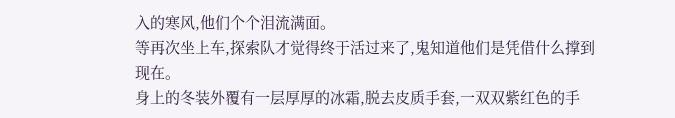入的寒风,他们个个泪流满面。
等再次坐上车,探索队才觉得终于活过来了,鬼知道他们是凭借什么撑到现在。
身上的冬装外覆有一层厚厚的冰霜,脱去皮质手套,一双双紫红色的手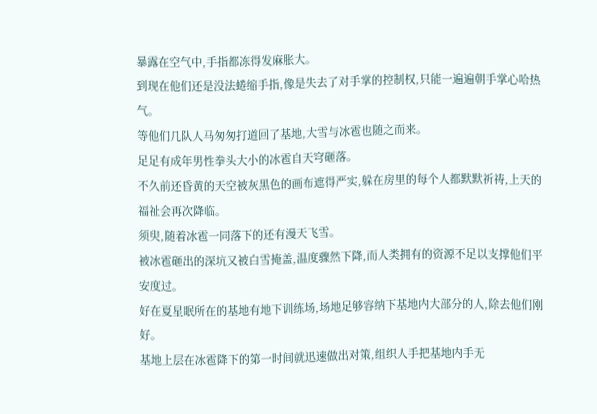暴露在空气中,手指都冻得发麻胀大。
到现在他们还是没法蜷缩手指,像是失去了对手掌的控制权,只能一遍遍朝手掌心哈热气。
等他们几队人马匆匆打道回了基地,大雪与冰雹也随之而来。
足足有成年男性拳头大小的冰雹自天穹砸落。
不久前还昏黄的天空被灰黑色的画布遮得严实,躲在房里的每个人都默默祈祷,上天的福祉会再次降临。
须臾,随着冰雹一同落下的还有漫天飞雪。
被冰雹砸出的深坑又被白雪掩盖,温度骤然下降,而人类拥有的资源不足以支撑他们平安度过。
好在夏星眠所在的基地有地下训练场,场地足够容纳下基地内大部分的人,除去他们刚好。
基地上层在冰雹降下的第一时间就迅速做出对策,组织人手把基地内手无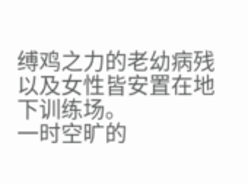缚鸡之力的老幼病残以及女性皆安置在地下训练场。
一时空旷的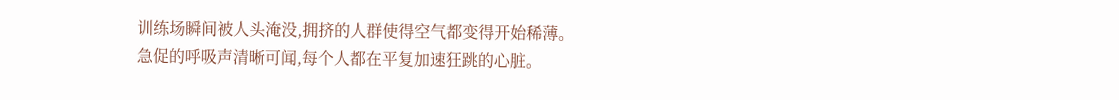训练场瞬间被人头淹没,拥挤的人群使得空气都变得开始稀薄。
急促的呼吸声清晰可闻,每个人都在平复加速狂跳的心脏。